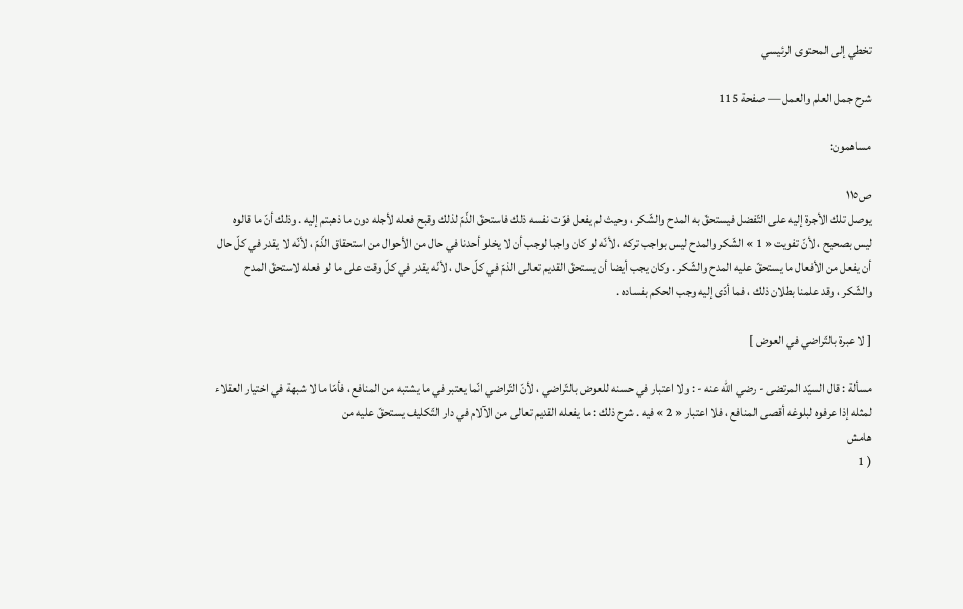تخطي إلى المحتوى الرئيسي

شرح جمل العلم والعمل — صفحة 115

مساهمون:

ص١١٥
يوصل تلك الأجرة إليه على التّفضل فيستحقّ به المدح والشّكر ، وحيث لم يفعل فوّت نفسه ذلك فاستحقّ الذّمّ لذلك وقبح فعله لأجله دون ما ذهبتم إليه . وذلك أنّ ما قالوه ليس بصحيح ، لأنّ تفويت « 1 » الشّكر والمدح ليس بواجب تركه ، لأنّه لو كان واجبا لوجب أن لا يخلو أحدنا في حال من الأحوال من استحقاق الذّمّ ، لأنّه لا يقدر في كلّ حال أن يفعل من الأفعال ما يستحقّ عليه المدح والشّكر . وكان يجب أيضا أن يستحقّ القديم تعالى الذمّ في كلّ حال ، لأنّه يقدر في كلّ وقت على ما لو فعله لاستحقّ المدح والشّكر ، وقد علمنا بطلان ذلك ، فما أدّى إليه وجب الحكم بفساده .

[ لا عبرة بالتّراضي في العوض ]

مسألة : قال السيّد المرتضى - رضي اللّه عنه - : ولا اعتبار في حسنه للعوض بالتّراضي ، لأنّ التّراضي انّما يعتبر في ما يشتبه من المنافع ، فأمّا ما لا شبهة في اختيار العقلاء لمثله إذا عرفوه لبلوغه أقصى المنافع ، فلا اعتبار « 2 » فيه . شرح ذلك : ما يفعله القديم تعالى من الآلام في دار التّكليف يستحقّ عليه من
هامش
( 1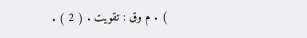) . م وق : تقويت . ( 2 ) .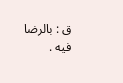ق : بالرضا فيه .